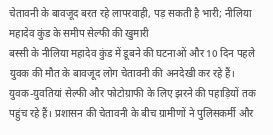चेतावनी के बावजूद बरत रहे लापरवाही, पड़ सकती है भारी; नीलिया महादेव कुंड के समीप सेल्फी की खुमारी
बस्सी के नीलिया महादेव कुंड में डूबने की घटनाओं और 10 दिन पहले युवक की मौत के बावजूद लोग चेतावनी की अनदेखी कर रहे हैं। युवक-युवतियां सेल्फी और फोटोग्राफी के लिए झरने की पहाड़ियों तक पहुंच रहे हैं। प्रशासन की चेतावनी के बीच ग्रामीणों ने पुलिसकर्मी और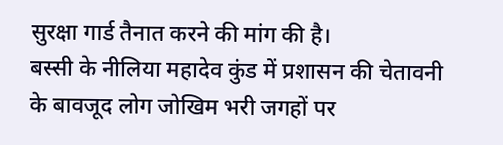सुरक्षा गार्ड तैनात करने की मांग की है।
बस्सी के नीलिया महादेव कुंड में प्रशासन की चेतावनी के बावजूद लोग जोखिम भरी जगहों पर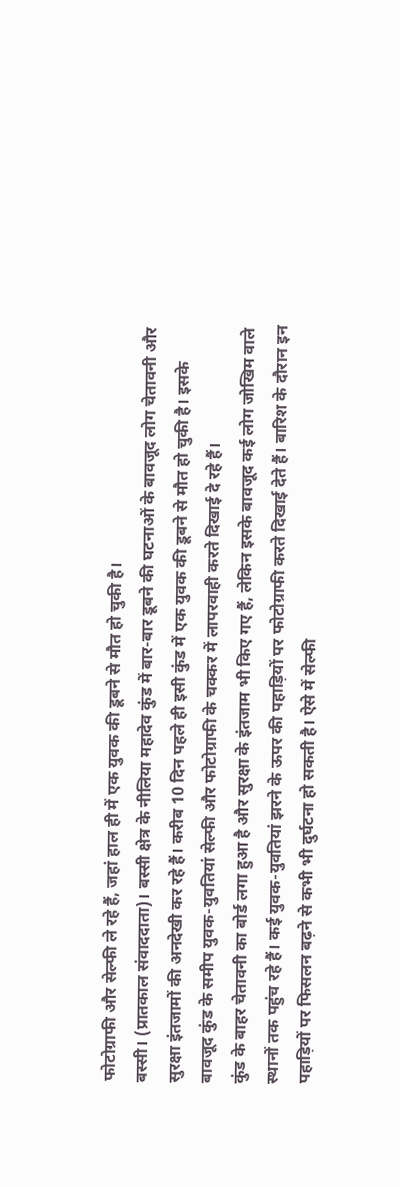फोटोग्राफी और सेल्फी ले रहे हैं, जहां हाल ही में एक युवक की डूबने से मौत हो चुकी है।
बस्सी। (प्रातकाल संवाददाता)। बस्सी क्षेत्र के नीलिया महादेव कुंड में बार-बार डूबने की घटनाओं के बावजूद लोग चेतावनी और सुरक्षा इंतजामों की अनदेखी कर रहे हैं। करीब 10 दिन पहले ही इसी कुंड में एक युवक की डूबने से मौत हो चुकी है। इसके बावजूद कुंड के समीप युवक-युवतियां सेल्फी और फोटोग्राफी के चक्कर में लापरवाही करते दिखाई दे रहे हैं।
कुंड के बाहर चेतावनी का बोर्ड लगा हुआ है और सुरक्षा के इंतजाम भी किए गए हैं, लेकिन इसके बावजूद कई लोग जोखिम वाले स्थानों तक पहुंच रहे हैं। कई युवक-युवतियां झरने के ऊपर की पहाड़ियों पर फोटोग्राफी करते दिखाई देते हैं। बारिश के दौरान इन पहाड़ियों पर फिसलन बढ़ने से कभी भी दुर्घटना हो सकती है। ऐसे में सेल्फी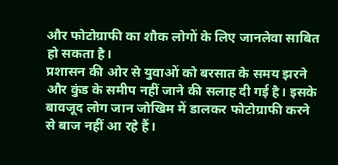और फोटोग्राफी का शौक लोगों के लिए जानलेवा साबित हो सकता है।
प्रशासन की ओर से युवाओं को बरसात के समय झरने और कुंड के समीप नहीं जाने की सलाह दी गई है। इसके बावजूद लोग जान जोखिम में डालकर फोटोग्राफी करने से बाज नहीं आ रहे हैं।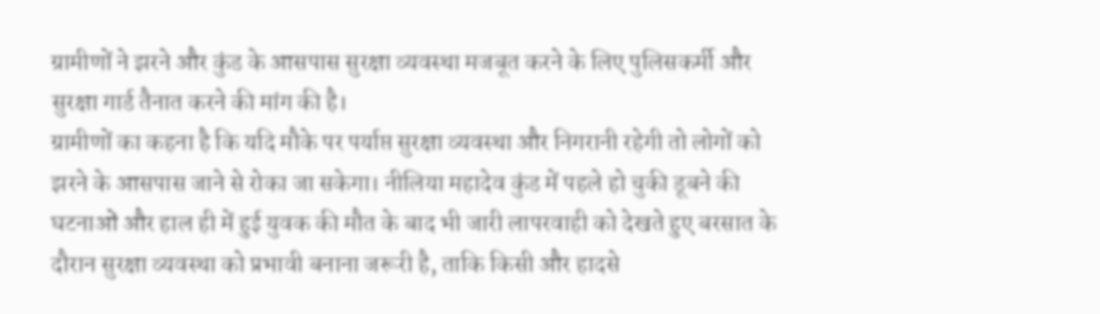ग्रामीणों ने झरने और कुंड के आसपास सुरक्षा व्यवस्था मजबूत करने के लिए पुलिसकर्मी और सुरक्षा गार्ड तैनात करने की मांग की है।
ग्रामीणों का कहना है कि यदि मौके पर पर्याप्त सुरक्षा व्यवस्था और निगरानी रहेगी तो लोगों को झरने के आसपास जाने से रोका जा सकेगा। नीलिया महादेव कुंड में पहले हो चुकी डूबने की घटनाओं और हाल ही में हुई युवक की मौत के बाद भी जारी लापरवाही को देखते हुए बरसात के दौरान सुरक्षा व्यवस्था को प्रभावी बनाना जरूरी है, ताकि किसी और हादसे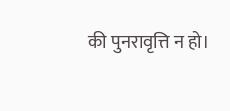की पुनरावृत्ति न हो।